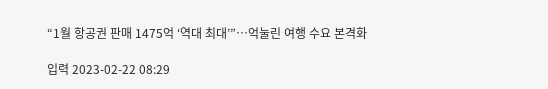“1월 항공권 판매 1475억 ‘역대 최대’”…억눌린 여행 수요 본격화

입력 2023-02-22 08:29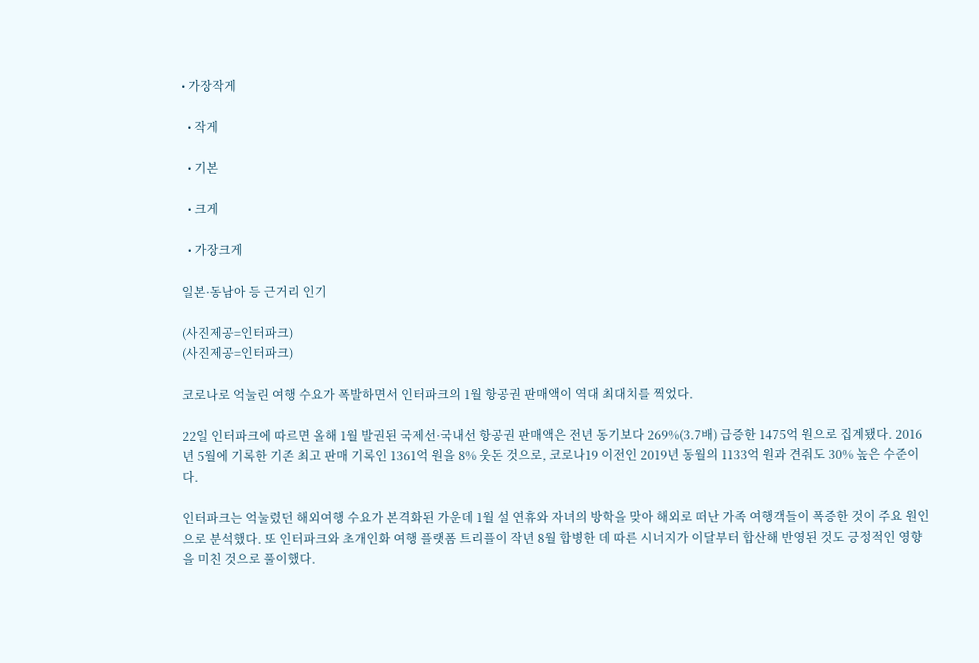• 가장작게

  • 작게

  • 기본

  • 크게

  • 가장크게

일본·동남아 등 근거리 인기

(사진제공=인터파크)
(사진제공=인터파크)

코로나로 억눌린 여행 수요가 폭발하면서 인터파크의 1월 항공권 판매액이 역대 최대치를 찍었다.

22일 인터파크에 따르면 올해 1월 발권된 국제선·국내선 항공권 판매액은 전년 동기보다 269%(3.7배) 급증한 1475억 원으로 집계됐다. 2016년 5월에 기록한 기존 최고 판매 기록인 1361억 원을 8% 웃돈 것으로, 코로나19 이전인 2019년 동월의 1133억 원과 견줘도 30% 높은 수준이다.

인터파크는 억눌렸던 해외여행 수요가 본격화된 가운데 1월 설 연휴와 자녀의 방학을 맞아 해외로 떠난 가족 여행객들이 폭증한 것이 주요 원인으로 분석했다. 또 인터파크와 초개인화 여행 플랫폼 트리플이 작년 8월 합병한 데 따른 시너지가 이달부터 합산해 반영된 것도 긍정적인 영향을 미친 것으로 풀이했다.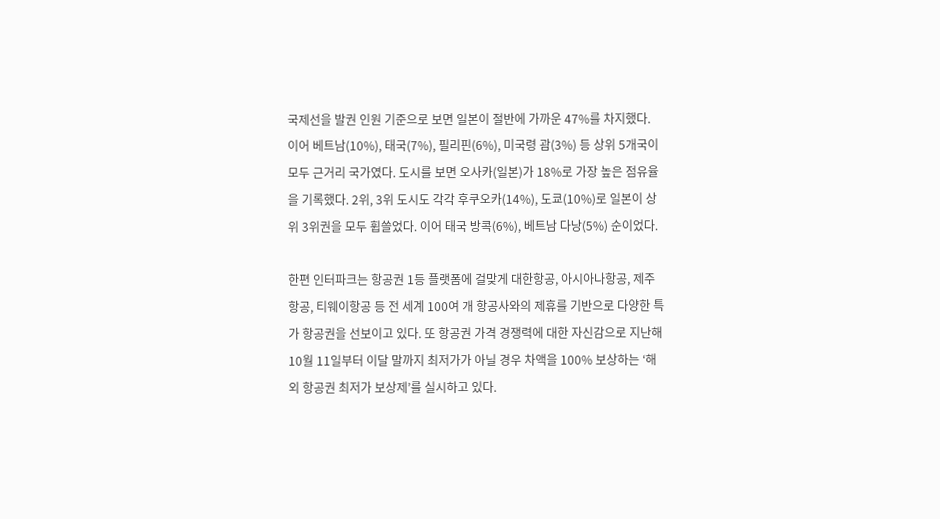국제선을 발권 인원 기준으로 보면 일본이 절반에 가까운 47%를 차지했다. 이어 베트남(10%), 태국(7%), 필리핀(6%), 미국령 괌(3%) 등 상위 5개국이 모두 근거리 국가였다. 도시를 보면 오사카(일본)가 18%로 가장 높은 점유율을 기록했다. 2위, 3위 도시도 각각 후쿠오카(14%), 도쿄(10%)로 일본이 상위 3위권을 모두 휩쓸었다. 이어 태국 방콕(6%), 베트남 다낭(5%) 순이었다.

한편 인터파크는 항공권 1등 플랫폼에 걸맞게 대한항공, 아시아나항공, 제주항공, 티웨이항공 등 전 세계 100여 개 항공사와의 제휴를 기반으로 다양한 특가 항공권을 선보이고 있다. 또 항공권 가격 경쟁력에 대한 자신감으로 지난해 10월 11일부터 이달 말까지 최저가가 아닐 경우 차액을 100% 보상하는 ‘해외 항공권 최저가 보상제’를 실시하고 있다.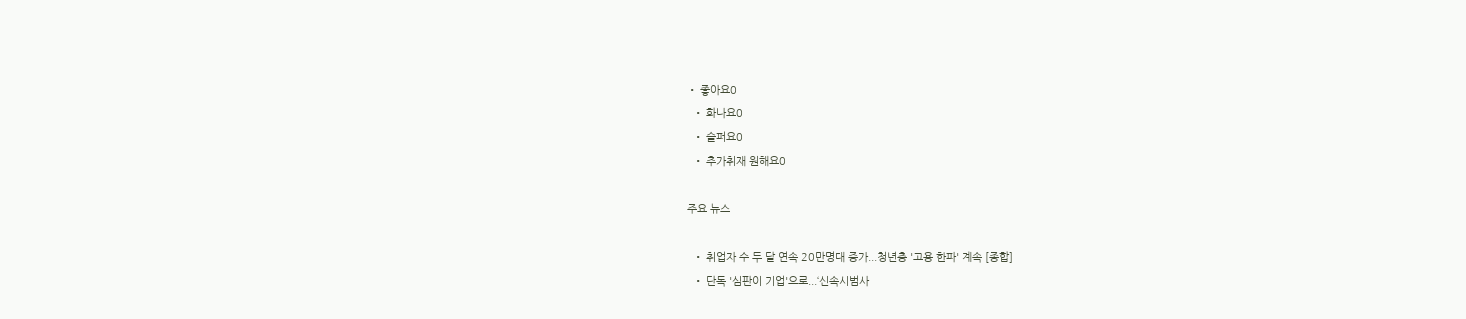• 좋아요0
  • 화나요0
  • 슬퍼요0
  • 추가취재 원해요0

주요 뉴스

  • 취업자 수 두 달 연속 20만명대 증가...청년층 '고용 한파' 계속 [종합]
  • 단독 '심판이 기업'으로...‘신속시범사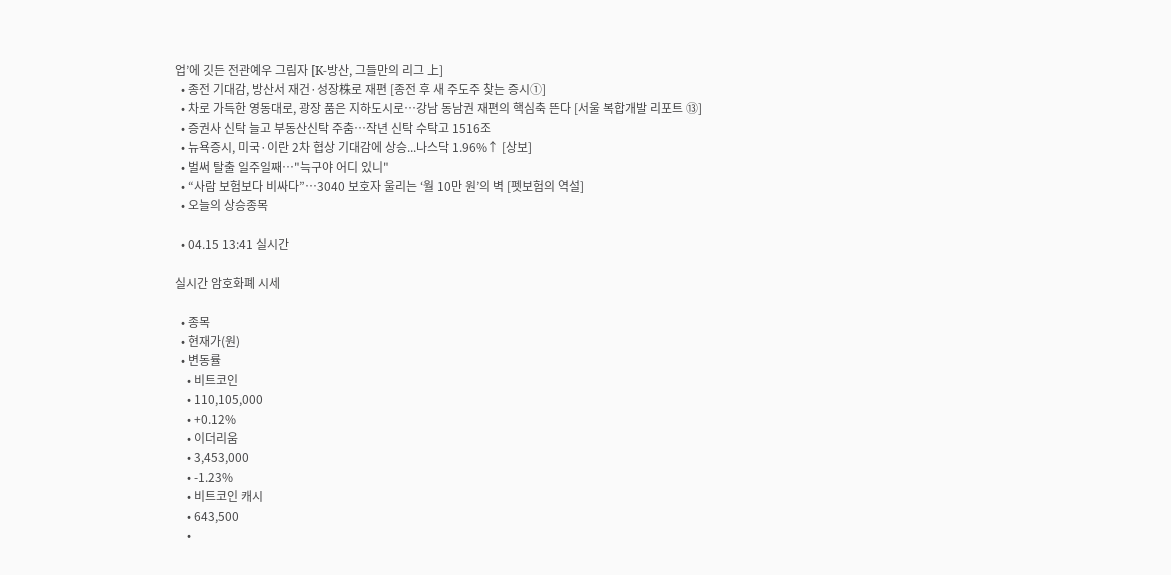업’에 깃든 전관예우 그림자 [K-방산, 그들만의 리그 上]
  • 종전 기대감, 방산서 재건·성장株로 재편 [종전 후 새 주도주 찾는 증시①]
  • 차로 가득한 영동대로, 광장 품은 지하도시로…강남 동남권 재편의 핵심축 뜬다 [서울 복합개발 리포트 ⑬]
  • 증권사 신탁 늘고 부동산신탁 주춤…작년 신탁 수탁고 1516조
  • 뉴욕증시, 미국·이란 2차 협상 기대감에 상승...나스닥 1.96%↑ [상보]
  • 벌써 탈출 일주일째…"늑구야 어디 있니"
  • “사람 보험보다 비싸다”…3040 보호자 울리는 ‘월 10만 원’의 벽 [펫보험의 역설]
  • 오늘의 상승종목

  • 04.15 13:41 실시간

실시간 암호화폐 시세

  • 종목
  • 현재가(원)
  • 변동률
    • 비트코인
    • 110,105,000
    • +0.12%
    • 이더리움
    • 3,453,000
    • -1.23%
    • 비트코인 캐시
    • 643,500
    •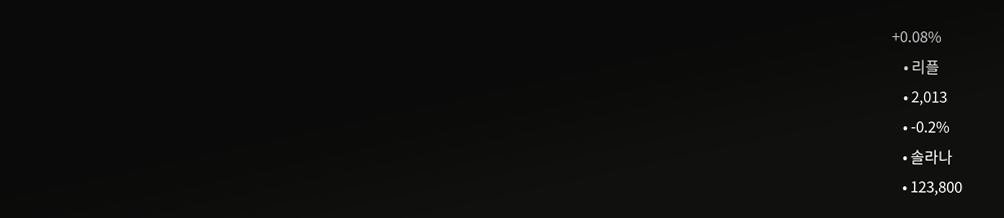+0.08%
    • 리플
    • 2,013
    • -0.2%
    • 솔라나
    • 123,800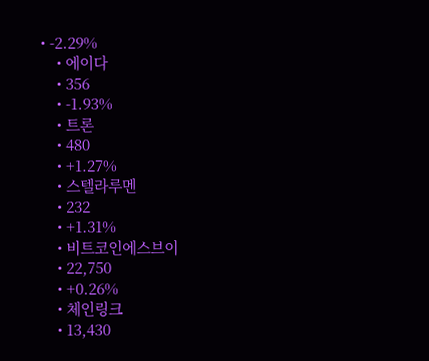• -2.29%
    • 에이다
    • 356
    • -1.93%
    • 트론
    • 480
    • +1.27%
    • 스텔라루멘
    • 232
    • +1.31%
    • 비트코인에스브이
    • 22,750
    • +0.26%
    • 체인링크
    • 13,430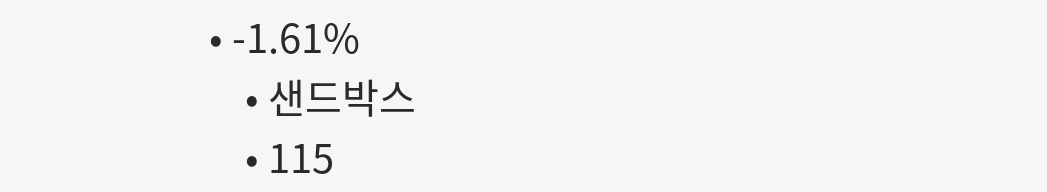• -1.61%
    • 샌드박스
    • 115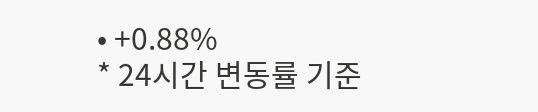• +0.88%
* 24시간 변동률 기준